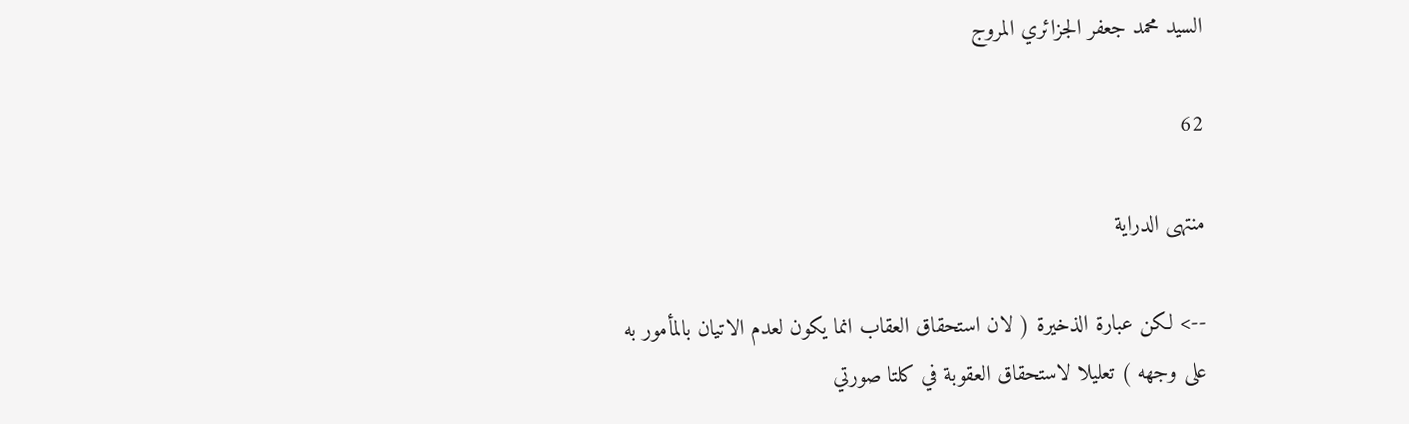السيد محمد جعفر الجزائري المروج

62

منتهى الدراية

--> لكن عبارة الذخيرة ( لان استحقاق العقاب انما يكون لعدم الاتيان بالمأمور به على وجهه ) تعليلا لاستحقاق العقوبة في كلتا صورتي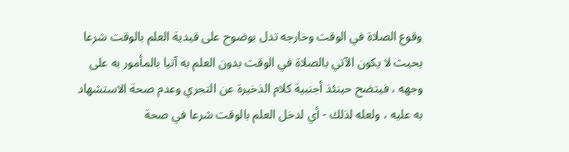وقوع الصلاة في الوقت وخارجه تدل بوضوح على قيدية العلم بالوقت شرعا بحيث لا يكون الآتي بالصلاة في الوقت بدون العلم به آتيا بالمأمور به على وجهه ، فيتضح حينئذ أجنبية كلام الذخيرة عن التجري وعدم صحة الاستشهاد به عليه ، ولعله لذلك - أي لدخل العلم بالوقت شرعا في صحة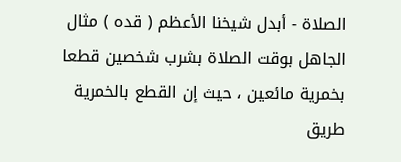الصلاة - أبدل شيخنا الأعظم ( قده ) مثال الجاهل بوقت الصلاة بشرب شخصين قطعا بخمرية مائعين ، حيث إن القطع بالخمرية طريق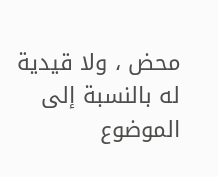محض ، ولا قيدية له بالنسبة إلى الموضوع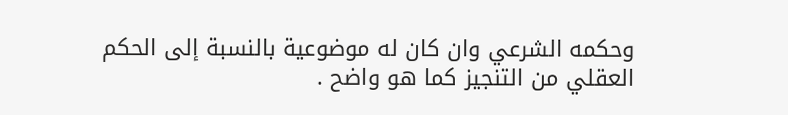وحكمه الشرعي وان كان له موضوعية بالنسبة إلى الحكم العقلي من التنجيز كما هو واضح .